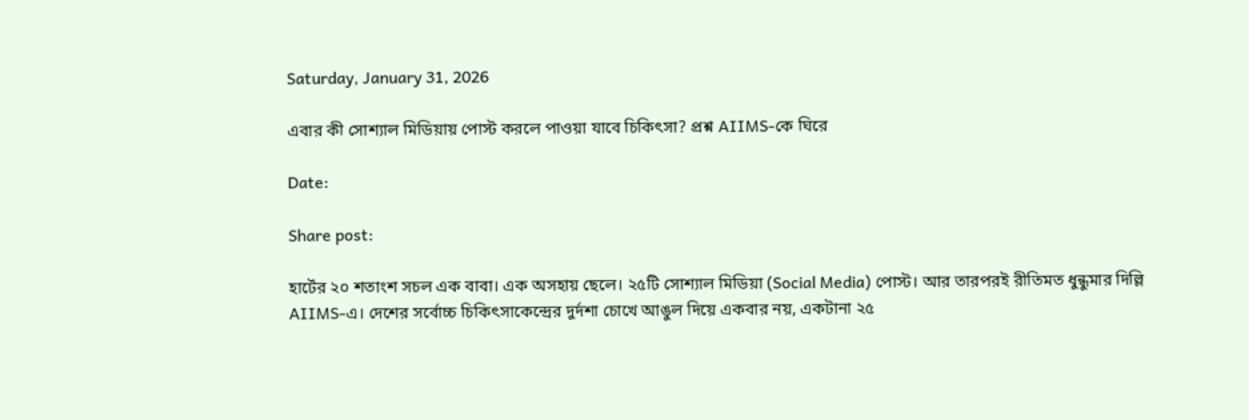Saturday, January 31, 2026

এবার কী সোশ্যাল মিডিয়ায় পোস্ট করলে পাওয়া যাবে চিকিৎসা? প্রশ্ন AIIMS-কে ঘিরে

Date:

Share post:

হার্টের ২০ শতাংশ সচল এক বাবা। এক অসহায় ছেলে। ২৫টি সোশ্যাল মিডিয়া (Social Media) পোস্ট। আর তারপরই রীতিমত ধুন্ধুমার দিল্লি AIIMS-এ। দেশের সর্বোচ্চ চিকিৎসাকেন্দ্রের দুর্দশা চোখে আঙুল দিয়ে একবার নয়, একটানা ২৫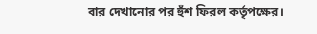বার দেখানোর পর হুঁশ ফিরল কর্তৃপক্ষের।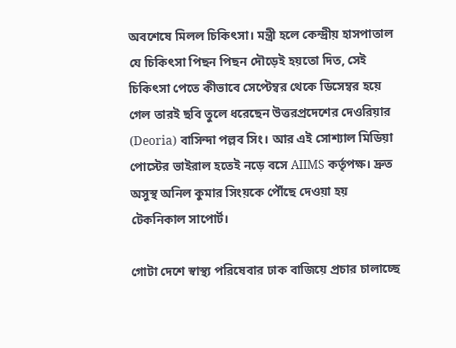অবশেষে মিলল চিকিৎসা। মন্ত্রী হলে কেন্দ্রীয় হাসপাতাল যে চিকিৎসা পিছন পিছন দৌড়েই হয়তো দিত, সেই চিকিৎসা পেতে কীভাবে সেপ্টেম্বর থেকে ডিসেম্বর হয়ে গেল তারই ছবি তুলে ধরেছেন উত্তরপ্রদেশের দেওরিয়ার (Deoria) বাসিন্দা পল্লব সিং। আর এই সোশ্যাল মিডিয়া পোস্টের ভাইরাল হতেই নড়ে বসে AIIMS কর্তৃপক্ষ। দ্রুত অসুস্থ অনিল কুমার সিংয়কে পৌঁছে দেওয়া হয় টেকনিকাল সাপোর্ট।

গোটা দেশে স্বাস্থ্য পরিষেবার ঢাক বাজিয়ে প্রচার চালাচ্ছে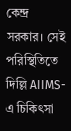কেন্দ্র সরকার। সেই পরিস্থিতিতে দিল্লি AIIMS-এ চিকিৎসা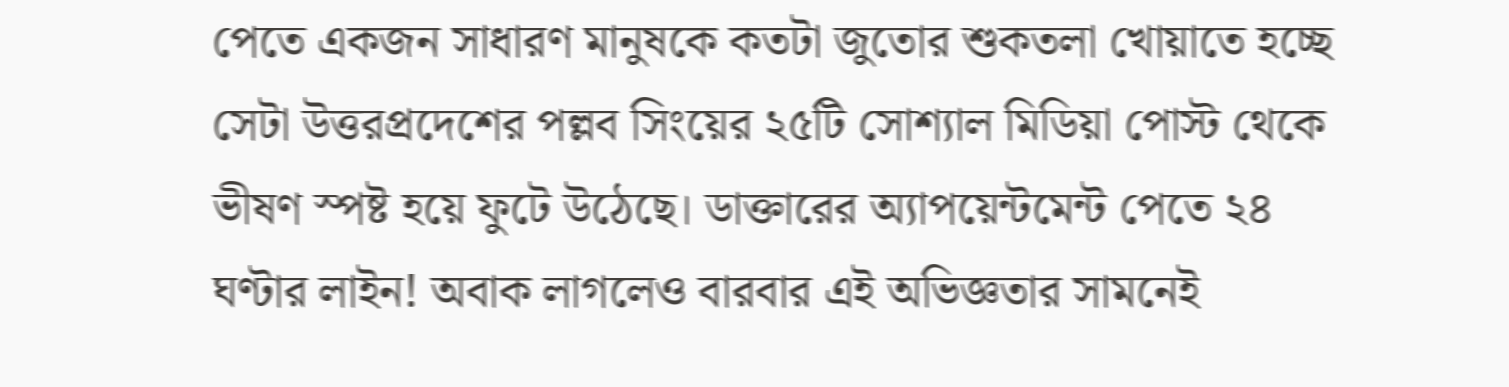পেতে একজন সাধারণ মানুষকে কতটা জুতোর শুকতলা খোয়াতে হচ্ছে সেটা উত্তরপ্রদেশের পল্লব সিংয়ের ২৫টি সোশ্যাল মিডিয়া পোস্ট থেকে ভীষণ স্পষ্ট হয়ে ফুটে উঠেছে। ডাক্তারের অ্যাপয়েন্টমেন্ট পেতে ২৪ ঘণ্টার লাইন! অবাক লাগলেও বারবার এই অভিজ্ঞতার সামনেই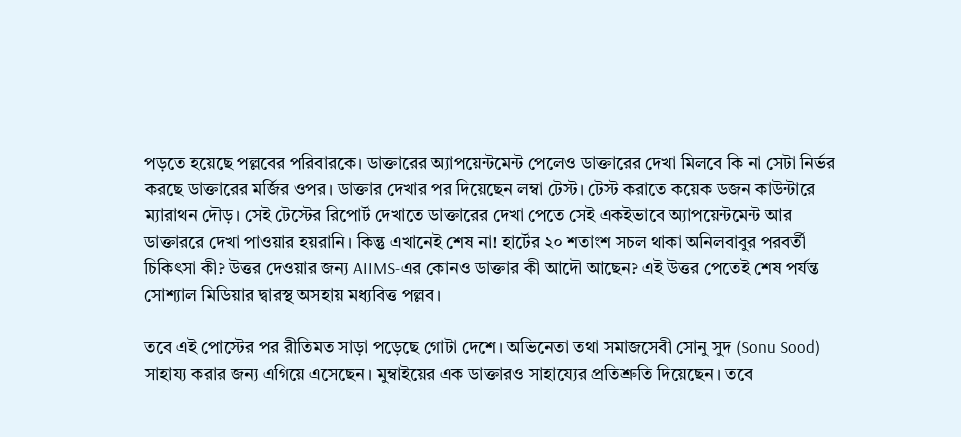পড়তে হয়েছে পল্লবের পরিবারকে। ডাক্তারের অ্যাপয়েন্টমেন্ট পেলেও ডাক্তারের দেখা মিলবে কি না সেটা নির্ভর করছে ডাক্তারের মর্জির ওপর। ডাক্তার দেখার পর দিয়েছেন লম্বা টেস্ট। টেস্ট করাতে কয়েক ডজন কাউন্টারে ম্যারাথন দৌড়। সেই টেস্টের রিপোর্ট দেখাতে ডাক্তারের দেখা পেতে সেই একইভাবে অ্যাপয়েন্টমেন্ট আর ডাক্তাররে দেখা পাওয়ার হয়রানি। কিন্তু এখানেই শেষ না! হার্টের ২০ শতাংশ সচল থাকা অনিলবাবুর পরবর্তী চিকিৎসা কী? উত্তর দেওয়ার জন্য AIIMS-এর কোনও ডাক্তার কী আদৌ আছেন? এই উত্তর পেতেই শেষ পর্যন্ত সোশ্যাল মিডিয়ার দ্বারস্থ অসহায় মধ্যবিত্ত পল্লব।

তবে এই পোস্টের পর রীতিমত সাড়া পড়েছে গোটা দেশে। অভিনেতা তথা সমাজসেবী সোনু সুদ (Sonu Sood) সাহায্য করার জন্য এগিয়ে এসেছেন। মুম্বাইয়ের এক ডাক্তারও সাহায্যের প্রতিশ্রুতি দিয়েছেন। তবে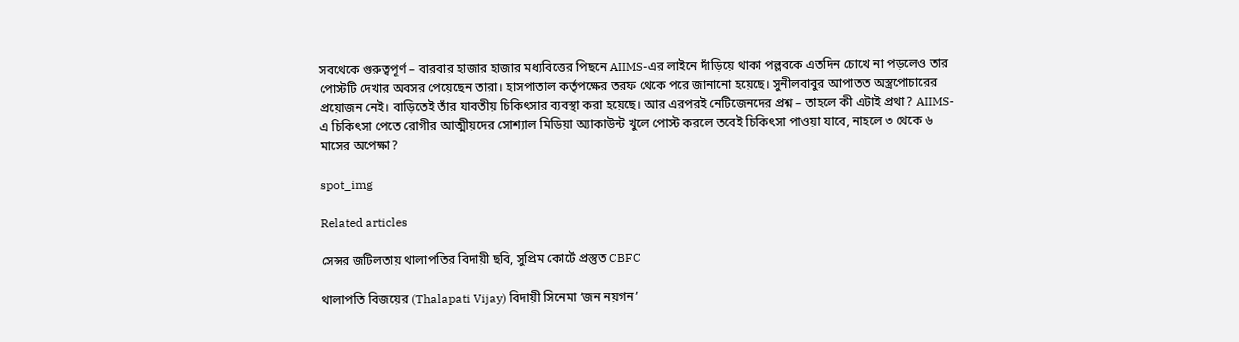সবথেকে গুরুত্বপূর্ণ – বারবার হাজার হাজার মধ্যবিত্তের পিছনে AIIMS-এর লাইনে দাঁড়িয়ে থাকা পল্লবকে এতদিন চোখে না পড়লেও তার পোস্টটি দেখার অবসর পেয়েছেন তারা। হাসপাতাল কর্তৃপক্ষের তরফ থেকে পরে জানানো হয়েছে। সুনীলবাবুর আপাতত অস্ত্রপোচারের প্রয়োজন নেই। বাড়িতেই তাঁর যাবতীয় চিকিৎসার ব্যবস্থা করা হয়েছে। আর এরপরই নেটিজেনদের প্রশ্ন – তাহলে কী এটাই প্রথা? AIIMS-এ চিকিৎসা পেতে রোগীর আত্মীয়দের সোশ্যাল মিডিয়া অ্যাকাউন্ট খুলে পোস্ট করলে তবেই চিকিৎসা পাওয়া যাবে, নাহলে ৩ থেকে ৬ মাসের অপেক্ষা?

spot_img

Related articles

সেন্সর জটিলতায় থালাপতির বিদায়ী ছবি, সুপ্রিম কোর্টে প্রস্তুত CBFC

থালাপতি বিজয়ের (Thalapati Vijay) বিদায়ী সিনেমা ‘জন নয়গন’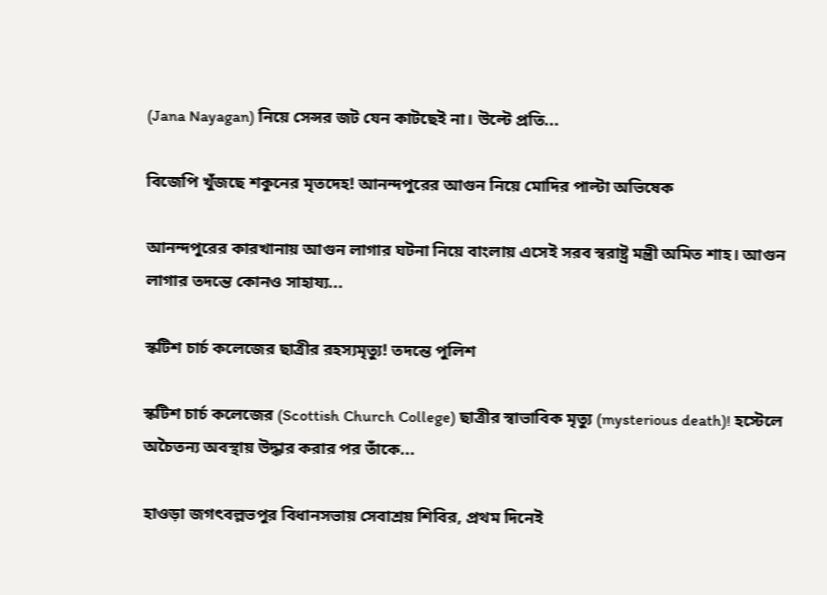(Jana Nayagan) নিয়ে সেন্সর জট যেন কাটছেই না। উল্টে প্রতি...

বিজেপি খুঁজছে শকুনের মৃতদেহ! আনন্দপুরের আগুন নিয়ে মোদির পাল্টা অভিষেক

আনন্দপুরের কারখানায় আগুন লাগার ঘটনা নিয়ে বাংলায় এসেই সরব স্বরাষ্ট্র মন্ত্রী অমিত শাহ। আগুন লাগার তদন্তে কোনও সাহায্য...

স্কটিশ চার্চ কলেজের ছাত্রীর রহস্যমৃত্যু! তদন্তে পুলিশ

স্কটিশ চার্চ কলেজের (Scottish Church College) ছাত্রীর স্বাভাবিক মৃত্যু (mysterious death)! হস্টেলে অচৈতন্য অবস্থায় উদ্ধার করার পর তাঁকে...

হাওড়া জগৎবল্লভপুর বিধানসভায় সেবাশ্রয় শিবির, প্রথম দিনেই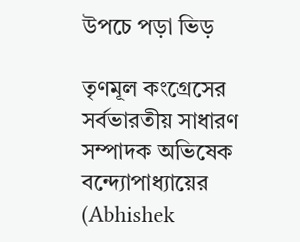উপচে পড়া ভিড়

তৃণমূল কংগ্রেসের সর্বভারতীয় সাধারণ সম্পাদক অভিষেক বন্দ্যোপাধ্যায়ের (Abhishek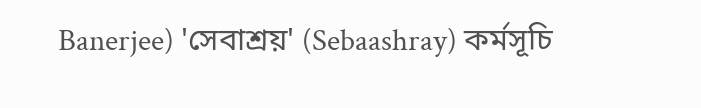Banerjee) 'সেবাশ্রয়' (Sebaashray) কর্মসূচি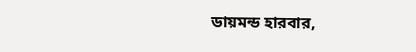ডায়মন্ড হারবার,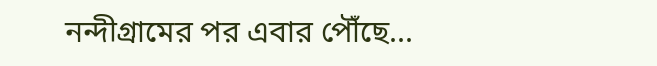নন্দীগ্রামের পর এবার পৌঁছে...